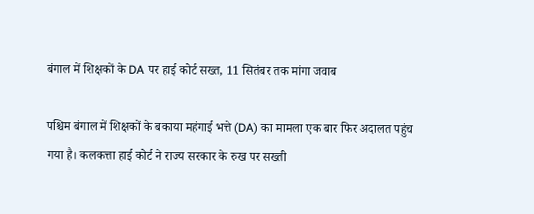बंगाल में शिक्षकों के DA पर हाई कोर्ट सख्त, 11 सितंबर तक मांगा जवाब

पश्चिम बंगाल में शिक्षकों के बकाया महंगाई भत्ते (DA) का मामला एक बार फिर अदालत पहुंच गया है। कलकत्ता हाई कोर्ट ने राज्य सरकार के रुख पर सख्ती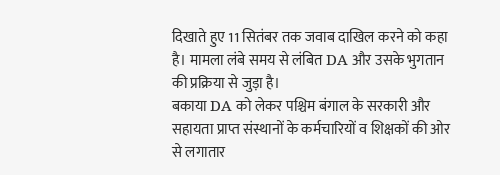दिखाते हुए 11 सितंबर तक जवाब दाखिल करने को कहा है। मामला लंबे समय से लंबित DA और उसके भुगतान की प्रक्रिया से जुड़ा है।
बकाया DA को लेकर पश्चिम बंगाल के सरकारी और सहायता प्राप्त संस्थानों के कर्मचारियों व शिक्षकों की ओर से लगातार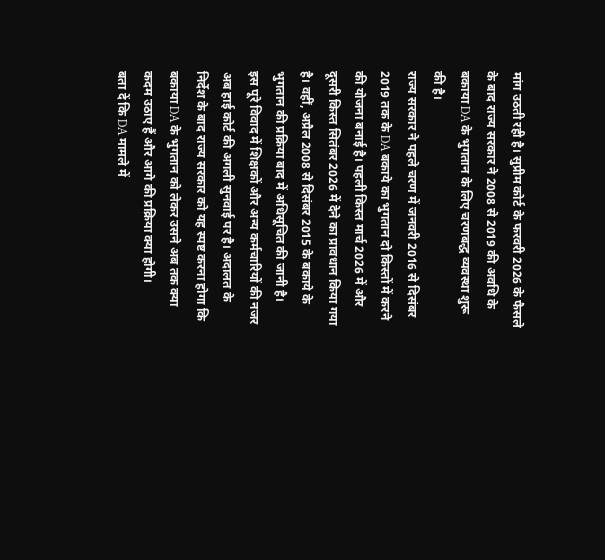मांग उठती रही है। सुप्रीम कोर्ट के फरवरी 2026 के फैसले के बाद राज्य सरकार ने 2008 से 2019 की अवधि के बकाया DA के भुगतान के लिए चरणबद्ध व्यवस्था शुरू की है।
राज्य सरकार ने पहले चरण में जनवरी 2016 से दिसंबर 2019 तक के DA बकाये का भुगतान दो किस्तों में करने की योजना बनाई है। पहली किस्त मार्च 2026 में और दूसरी किस्त सितंबर 2026 में देने का प्रावधान किया गया है। वहीं, अप्रैल 2008 से दिसंबर 2015 के बकाये के भुगतान की प्रक्रिया बाद में अधिसूचित की जानी है।
इस पूरे विवाद में शिक्षकों और अन्य कर्मचारियों की नजर अब हाई कोर्ट की अगली सुनवाई पर है। अदालत के निर्देश के बाद राज्य सरकार को यह स्पष्ट करना होगा कि बकाया DA के भुगतान को लेकर उसने अब तक क्या कदम उठाए हैं और आगे की प्रक्रिया क्या होगी।
बता दें कि DA मामले में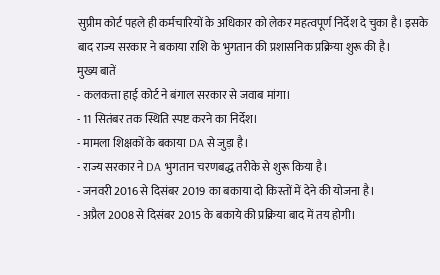सुप्रीम कोर्ट पहले ही कर्मचारियों के अधिकार को लेकर महत्वपूर्ण निर्देश दे चुका है। इसके बाद राज्य सरकार ने बकाया राशि के भुगतान की प्रशासनिक प्रक्रिया शुरू की है।
मुख्य बातें
- कलकत्ता हाई कोर्ट ने बंगाल सरकार से जवाब मांगा।
- 11 सितंबर तक स्थिति स्पष्ट करने का निर्देश।
- मामला शिक्षकों के बकाया DA से जुड़ा है।
- राज्य सरकार ने DA भुगतान चरणबद्ध तरीके से शुरू किया है।
- जनवरी 2016 से दिसंबर 2019 का बकाया दो किस्तों में देने की योजना है।
- अप्रैल 2008 से दिसंबर 2015 के बकाये की प्रक्रिया बाद में तय होगी।